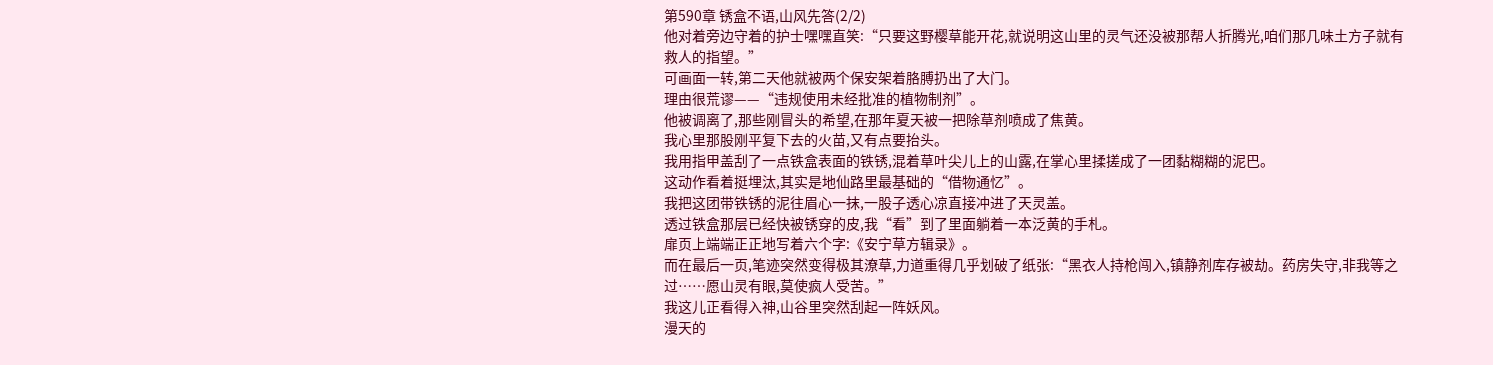第590章 锈盒不语,山风先答(2/2)
他对着旁边守着的护士嘿嘿直笑:“只要这野樱草能开花,就说明这山里的灵气还没被那帮人折腾光,咱们那几味土方子就有救人的指望。”
可画面一转,第二天他就被两个保安架着胳膊扔出了大门。
理由很荒谬——“违规使用未经批准的植物制剂”。
他被调离了,那些刚冒头的希望,在那年夏天被一把除草剂喷成了焦黄。
我心里那股刚平复下去的火苗,又有点要抬头。
我用指甲盖刮了一点铁盒表面的铁锈,混着草叶尖儿上的山露,在掌心里揉搓成了一团黏糊糊的泥巴。
这动作看着挺埋汰,其实是地仙路里最基础的“借物通忆”。
我把这团带铁锈的泥往眉心一抹,一股子透心凉直接冲进了天灵盖。
透过铁盒那层已经快被锈穿的皮,我“看”到了里面躺着一本泛黄的手札。
扉页上端端正正地写着六个字:《安宁草方辑录》。
而在最后一页,笔迹突然变得极其潦草,力道重得几乎划破了纸张:“黑衣人持枪闯入,镇静剂库存被劫。药房失守,非我等之过……愿山灵有眼,莫使疯人受苦。”
我这儿正看得入神,山谷里突然刮起一阵妖风。
漫天的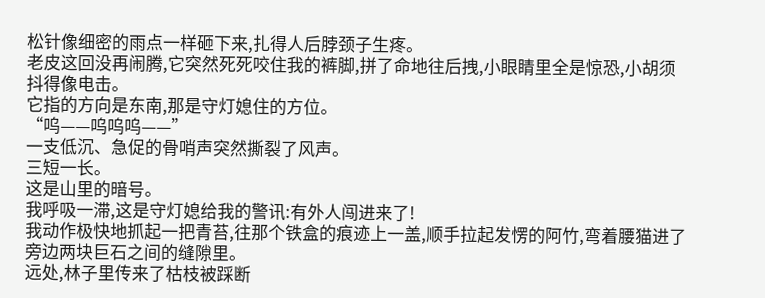松针像细密的雨点一样砸下来,扎得人后脖颈子生疼。
老皮这回没再闹腾,它突然死死咬住我的裤脚,拼了命地往后拽,小眼睛里全是惊恐,小胡须抖得像电击。
它指的方向是东南,那是守灯媳住的方位。
“呜——呜呜呜——”
一支低沉、急促的骨哨声突然撕裂了风声。
三短一长。
这是山里的暗号。
我呼吸一滞,这是守灯媳给我的警讯:有外人闯进来了!
我动作极快地抓起一把青苔,往那个铁盒的痕迹上一盖,顺手拉起发愣的阿竹,弯着腰猫进了旁边两块巨石之间的缝隙里。
远处,林子里传来了枯枝被踩断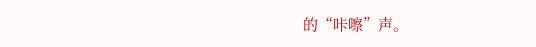的“咔嚓”声。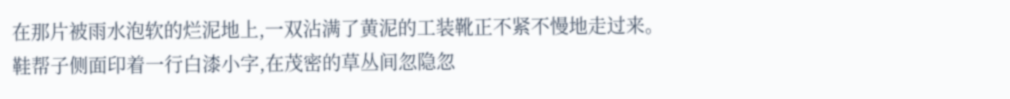在那片被雨水泡软的烂泥地上,一双沾满了黄泥的工装靴正不紧不慢地走过来。
鞋帮子侧面印着一行白漆小字,在茂密的草丛间忽隐忽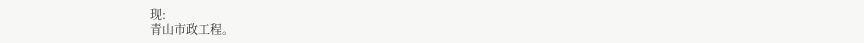现:
青山市政工程。